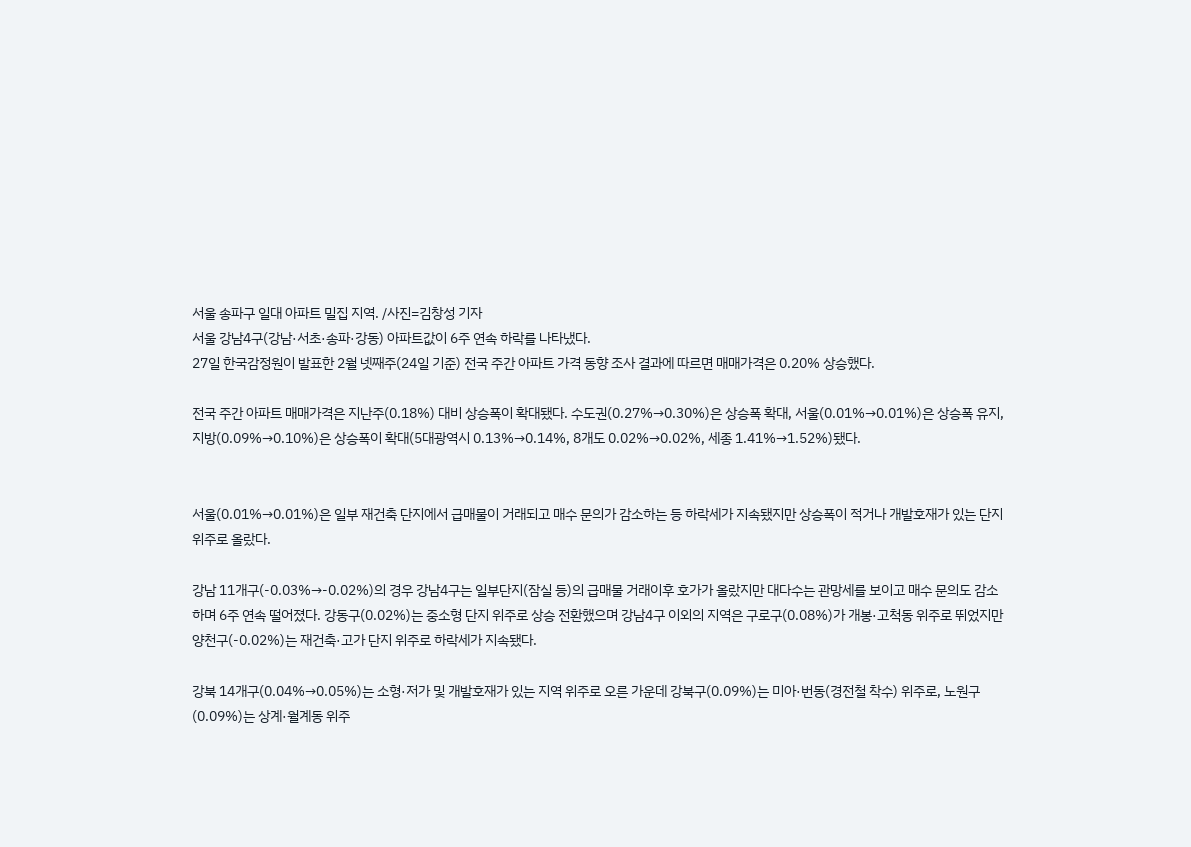서울 송파구 일대 아파트 밀집 지역. /사진=김창성 기자
서울 강남4구(강남·서초·송파·강동) 아파트값이 6주 연속 하락를 나타냈다.
27일 한국감정원이 발표한 2월 넷째주(24일 기준) 전국 주간 아파트 가격 동향 조사 결과에 따르면 매매가격은 0.20% 상승했다.

전국 주간 아파트 매매가격은 지난주(0.18%) 대비 상승폭이 확대됐다. 수도권(0.27%→0.30%)은 상승폭 확대, 서울(0.01%→0.01%)은 상승폭 유지, 지방(0.09%→0.10%)은 상승폭이 확대(5대광역시 0.13%→0.14%, 8개도 0.02%→0.02%, 세종 1.41%→1.52%)됐다.


서울(0.01%→0.01%)은 일부 재건축 단지에서 급매물이 거래되고 매수 문의가 감소하는 등 하락세가 지속됐지만 상승폭이 적거나 개발호재가 있는 단지 위주로 올랐다.

강남 11개구(-0.03%→-0.02%)의 경우 강남4구는 일부단지(잠실 등)의 급매물 거래이후 호가가 올랐지만 대다수는 관망세를 보이고 매수 문의도 감소하며 6주 연속 떨어졌다. 강동구(0.02%)는 중소형 단지 위주로 상승 전환했으며 강남4구 이외의 지역은 구로구(0.08%)가 개봉·고척동 위주로 뛰었지만 양천구(-0.02%)는 재건축·고가 단지 위주로 하락세가 지속됐다.

강북 14개구(0.04%→0.05%)는 소형·저가 및 개발호재가 있는 지역 위주로 오른 가운데 강북구(0.09%)는 미아·번동(경전철 착수) 위주로, 노원구(0.09%)는 상계·월계동 위주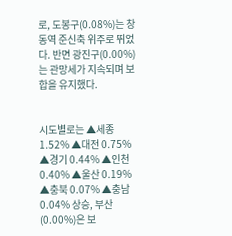로, 도봉구(0.08%)는 창동역 준신축 위주로 뛰었다. 반면 광진구(0.00%)는 관망세가 지속되며 보합을 유지했다.


시도별로는 ▲세종 1.52% ▲대전 0.75% ▲경기 0.44% ▲인천 0.40% ▲울산 0.19% ▲충북 0.07% ▲충남 0.04% 상승, 부산(0.00%)은 보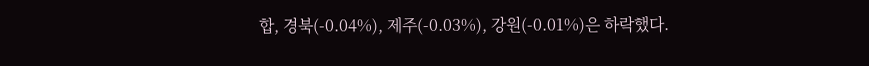합, 경북(-0.04%), 제주(-0.03%), 강원(-0.01%)은 하락했다.